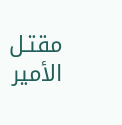مقتـل الأمير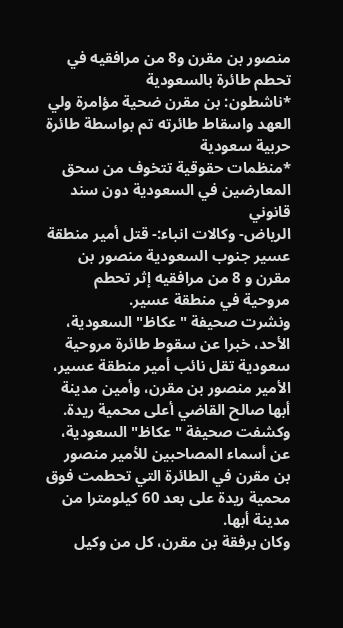منصور بن مقرن و8 من مرافقيه في تحطم طائرة بالسعودية
*ناشطون: بن مقرن ضحية مؤامرة ولي العهد واسقاط طائرته تم بواسطة طائرة حربية سعودية
*منظمات حقوقية تتخوف من سحق المعارضين في السعودية دون سند قانوني
الرياض- وكالات انباء:- قتل أمير منطقة عسير جنوب السعودية منصور بن مقرن و 8 من مرافقيه إثر تحطم مروحية في منطقة عسير.
ونشرت صحيفة "عكاظ" السعودية، الأحد، خبرا عن سقوط طائرة مروحية سعودية تقل نائب أمير منطقة عسير، الأمير منصور بن مقرن، وأمين مدينة أبها صالح القاضي أعلى محمية ريدة.
وكشفت صحيفة "عكاظ" السعودية، عن أسماء المصاحبين للأمير منصور بن مقرن في الطائرة التي تحطمت فوق محمية ريدة على بعد 60 كيلومترا من مدينة أبها.
وكان برفقة بن مقرن، كل من وكيل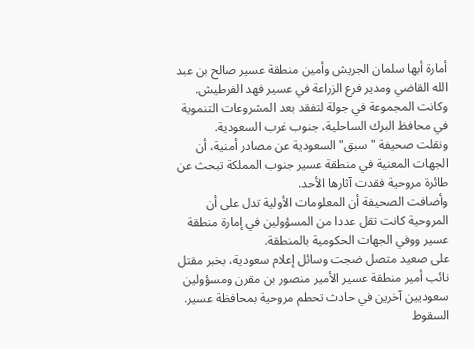أمارة أبها سلمان الجريش وأمين منطقة عسير صالح بن عبد الله القاضي ومدير فرع الزراعة في عسير فهد الفرطيش.
وكانت المجموعة في جولة لتفقد بعد المشروعات التنموية في محافظ البرك الساحلية، جنوب غرب السعودية.
ونقلت صحيفة "سبق" السعودية عن مصادر أمنية، أن الجهات المعنية في منطقة عسير جنوب المملكة تبحث عن طائرة مروحية فقدت آثارها الأحد.
وأضافت الصحيفة أن المعلومات الأولية تدل على أن المروحية كانت تقل عددا من المسؤولين في إمارة منطقة عسير ووفي الجهات الحكومية بالمنطقة.
على صعيد متصل ضجت وسائل إعلام سعودية، بخبر مقتل نائب أمير منطقة عسير الأمير منصور بن مقرن ومسؤولين سعوديين آخرين في حادث تحطم مروحية بمحافظة عسير.
السقوط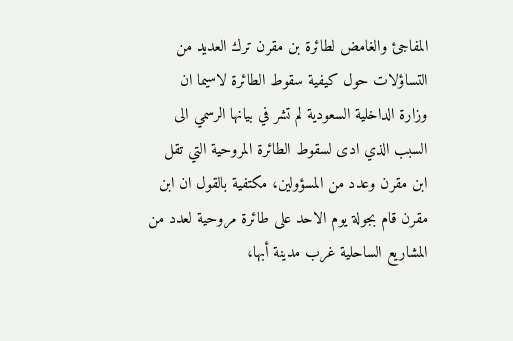المفاجئ والغامض لطائرة بن مقرن ترك العديد من التساؤلات حول كيفية سقوط الطائرة لاسيما ان وزارة الداخلية السعودية لم تشر في بيانها الرسمي الى السبب الذي ادى لسقوط الطائرة المروحية التي تقل ابن مقرن وعدد من المسؤولين، مكتفية بالقول ان ابن مقرن قام بجولة يوم الاحد على طائرة مروحية لعدد من المشاريع الساحلية غرب مدينة أبها،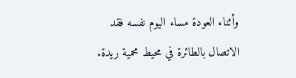وأثناء العودة مساء اليوم نفسه فقد الاتصال بالطائرة في محيط محمية ريدة.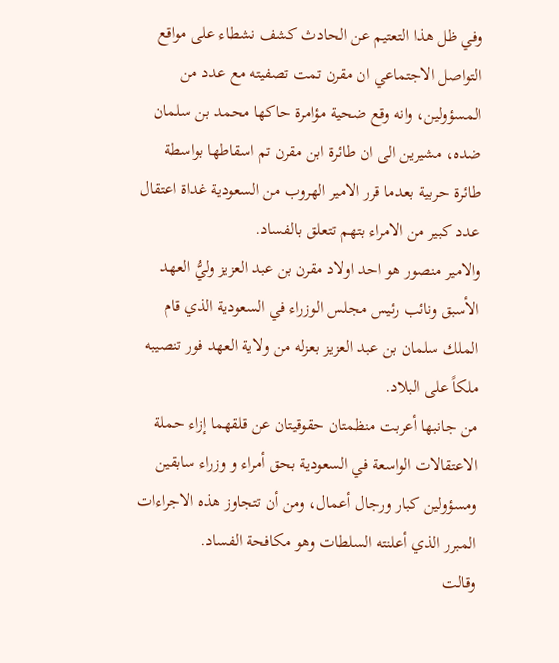وفي ظل هذا التعتيم عن الحادث كشف نشطاء على مواقع التواصل الاجتماعي ان مقرن تمت تصفيته مع عدد من المسؤولين، وانه وقع ضحية مؤامرة حاكها محمد بن سلمان ضده، مشيرين الى ان طائرة ابن مقرن تم اسقاطها بواسطة طائرة حربية بعدما قرر الامير الهروب من السعودية غداة اعتقال عدد كبير من الامراء بتهم تتعلق بالفساد.
والامير منصور هو احد اولاد مقرن بن عبد العزيز وليُّ العهد الأسبق ونائب رئيس مجلس الوزراء في السعودية الذي قام الملك سلمان بن عبد العزيز بعزله من ولاية العهد فور تنصيبه ملكاً على البلاد.
من جانبها أعربت منظمتان حقوقيتان عن قلقهما إزاء حملة الاعتقالات الواسعة في السعودية بحق أمراء و وزراء سابقين ومسؤولين كبار ورجال أعمال، ومن أن تتجاوز هذه الاجراءات المبرر الذي أعلنته السلطات وهو مكافحة الفساد.
وقالت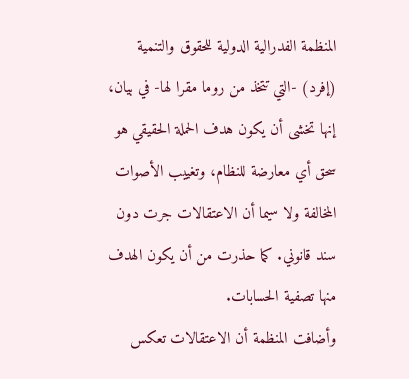المنظمة الفدرالية الدولية للحقوق والتنمية (إفرد) -التي تتخذ من روما مقرا لها- في بيان، إنها تخشى أن يكون هدف الحملة الحقيقي هو سحق أي معارضة للنظام، وتغييب الأصوات المخالفة ولا سيما أن الاعتقالات جرت دون سند قانوني. كما حذرت من أن يكون الهدف منها تصفية الحسابات.
وأضافت المنظمة أن الاعتقالات تعكس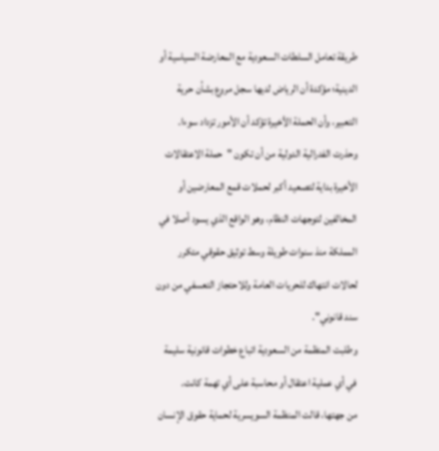طريقة تعامل السلطات السعودية مع المعارضة السياسية أو الدينية؛ مؤكدة أن الرياض لديها سجل مروع بشأن حرية التعبير، وأن الحملة الأخيرة تؤكد أن الأمور تزداد سوءا.
وحذرت الفدرالية الدولية من أن تكون "حملة الاعتقالات الأخيرة بداية لتصعيد أكبر لحملات قمع المعارضين أو المخالفين لتوجهات النظام، وهو الواقع الذي يسود أصلا في المملكة منذ سنوات طويلة وسط توثيق حقوقي متكرر لحالات انتهاك للحريات العامة وللاحتجاز التعسفي من دون سند قانوني".
وطلبت المنظمة من السعودية اتباع خطوات قانونية سليمة في أي عملية اعتقال أو محاسبة على أي تهمة كانت.
من جهتها، قالت المنظمة السويسرية لحماية حقوق الإنسان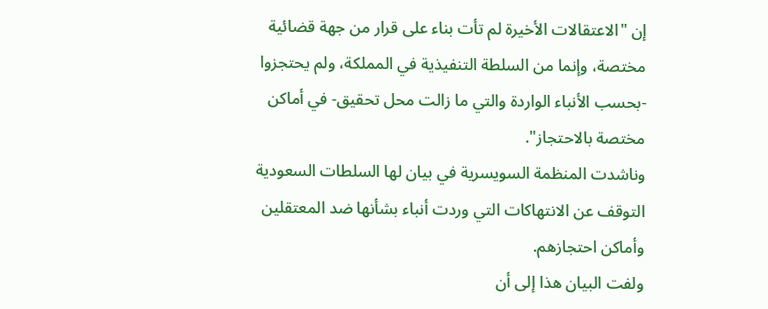إن "الاعتقالات الأخيرة لم تأت بناء على قرار من جهة قضائية مختصة، وإنما من السلطة التنفيذية في المملكة، ولم يحتجزوا -بحسب الأنباء الواردة والتي ما زالت محل تحقيق- في أماكن مختصة بالاحتجاز".
وناشدت المنظمة السويسرية في بيان لها السلطات السعودية التوقف عن الانتهاكات التي وردت أنباء بشأنها ضد المعتقلين وأماكن احتجازهم.
ولفت البيان هذا إلى أن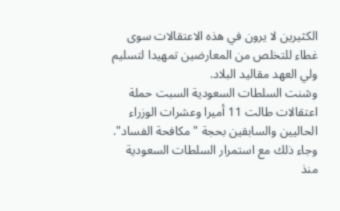الكثيرين لا يرون في هذه الاعتقالات سوى غطاء للتخلص من المعارضين تمهيدا لتسليم ولي العهد مقاليد البلاد.
وشنت السلطات السعودية السبت حملة اعتقالات طالت 11 أميرا وعشرات الوزراء الحاليين والسابقين بحجة "مكافحة الفساد". وجاء ذلك مع استمرار السلطات السعودية منذ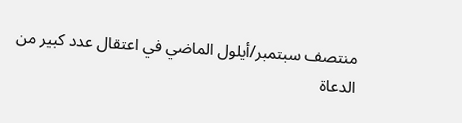منتصف سبتمبر/أيلول الماضي في اعتقال عدد كبير من الدعاة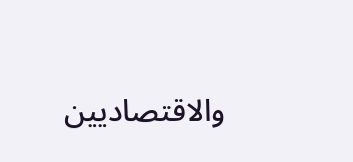والاقتصاديين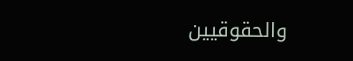والحقوقيين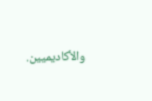والأكاديميين.